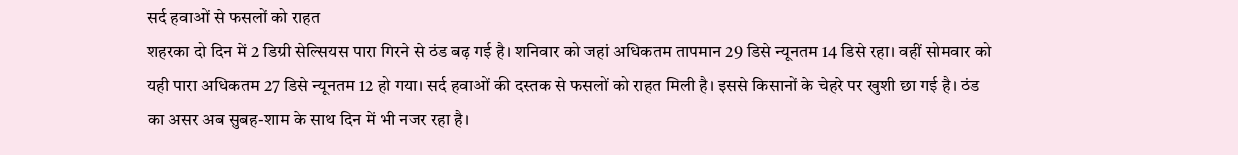सर्द हवाओं से फसलों को राहत
शहरका दो दिन में 2 डिग्री सेल्सियस पारा गिरने से ठंड बढ़ गई है। शनिवार को जहां अधिकतम तापमान 29 डिसे न्यूनतम 14 डिसे रहा। वहीं सोमवार को यही पारा अधिकतम 27 डिसे न्यूनतम 12 हो गया। सर्द हवाओं की दस्तक से फसलों को राहत मिली है। इससे किसानों के चेहरे पर खुशी छा गई है। ठंड का असर अब सुबह-शाम के साथ दिन में भी नजर रहा है।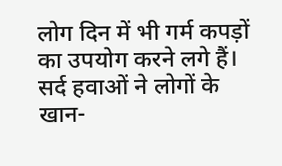लोग दिन में भी गर्म कपड़ों का उपयोग करने लगे हैं। सर्द हवाओं ने लोगों के खान-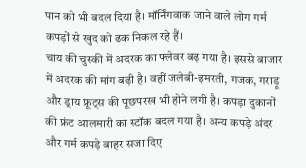पान को भी बदल दिया है। मॉर्निंगवाक जाने वाले लोग गर्म कपड़ों से खुद को ढक निकल रहे हैं।
चाय की चुस्की में अदरक का फ्लेवर बढ़ गया है। इससे बाजार में अदरक की मांग बढ़ी है। वहीं जलेबी-इमरती, गजक, गराड़ू और ड्राय फ्रूट्स की पूछपरख भी होने लगी है। कपड़ा दुकानों की फ्रंट आलमारी का स्टॉक बदल गया है। अन्य कपड़े अंदर और गर्म कपड़े बाहर सजा दिए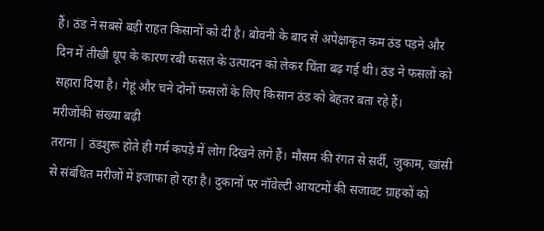हैं। ठंड ने सबसे बड़ी राहत किसानों को दी है। बोवनी के बाद से अपेक्षाकृत कम ठंड पड़ने और दिन में तीखी धूप के कारण रबी फसल के उत्पादन को लेकर चिंता बढ़ गई थी। ठंड ने फसलों को सहारा दिया है। गेहूं और चने दोनों फसलों के लिए किसान ठंड को बेहतर बता रहे हैं।
मरीजोंकी संख्या बढ़ी
तराना | ठंडशुरू होते ही गर्म कपड़े में लोग दिखने लगे हैं। मौसम की रंगत से सर्दी, जुकाम, खांसी से संबंधित मरीजों में इजाफा हो रहा है। दुकानों पर नॉवेल्टी आयटमों की सजावट ग्राहकों को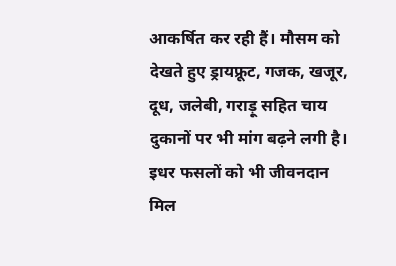आकर्षित कर रही हैं। मौसम को देखते हुए ड्रायफ्रूट, गजक, खजूर, दूध, जलेबी, गराड़ू सहित चाय दुकानों पर भी मांग बढ़ने लगी है। इधर फसलों को भी जीवनदान मिल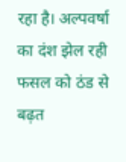रहा है। अल्पवर्षा का दंश झेल रही फसल को ठंड से बढ़त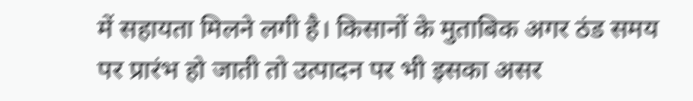में सहायता मिलने लगी है। किसानों के मुताबिक अगर ठंड समय पर प्रारंभ हो जाती तो उत्पादन पर भी इसका असर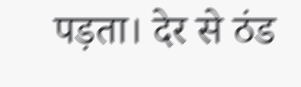पड़ता। देर से ठंड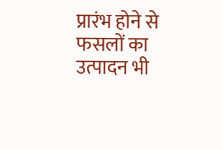प्रारंभ होने से फसलों का उत्पादन भी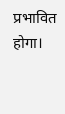प्रभावित होगा।